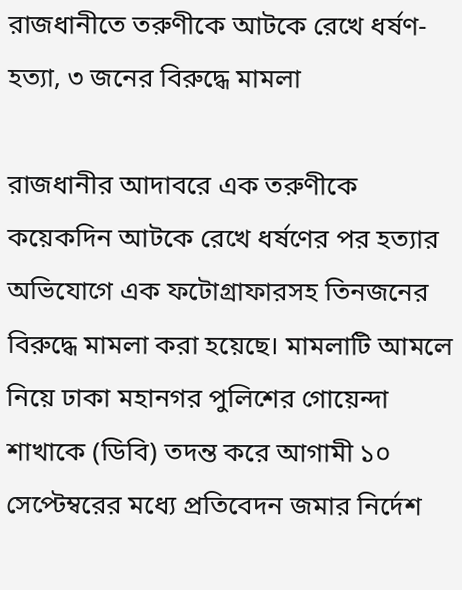রাজধানীতে তরুণীকে আটকে রেখে ধর্ষণ-হত্যা, ৩ জনের বিরুদ্ধে মামলা

রাজধানীর আদাবরে এক তরুণীকে কয়েকদিন আটকে রেখে ধর্ষণের পর হত্যার অভিযোগে এক ফটোগ্রাফারসহ তিনজনের বিরুদ্ধে মামলা করা হয়েছে। মামলাটি আমলে নিয়ে ঢাকা মহানগর পুলিশের গোয়েন্দা শাখাকে (ডিবি) তদন্ত করে আগামী ১০ সেপ্টেম্বরের মধ্যে প্রতিবেদন জমার নির্দেশ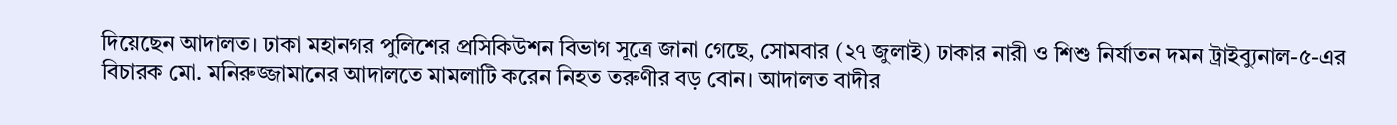দিয়েছেন আদালত। ঢাকা মহানগর পুলিশের প্রসিকিউশন বিভাগ সূত্রে জানা গেছে, সোমবার (২৭ জুলাই) ঢাকার নারী ও শিশু নির্যাতন দমন ট্রাইব্যুনাল-৫-এর বিচারক মো. মনিরুজ্জামানের আদালতে মামলাটি করেন নিহত তরুণীর বড় বোন। আদালত বাদীর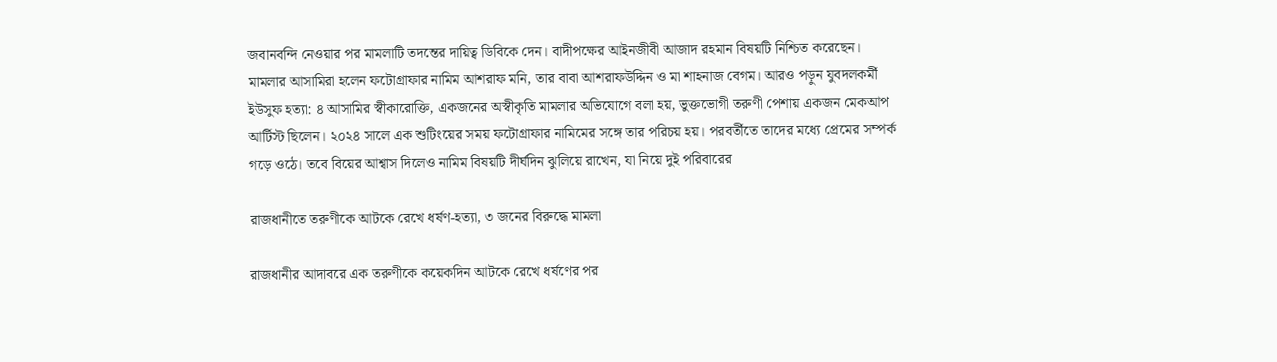জবানবন্দি নেওয়ার পর মামলাটি তদন্তের দায়িত্ব ডিবিকে দেন। বাদীপক্ষের আইনজীবী আজাদ রহমান বিষয়টি নিশ্চিত করেছেন। মামলার আসামিরা হলেন ফটোগ্রাফার নামিম আশরাফ মনি, তার বাবা আশরাফউদ্দিন ও মা শাহনাজ বেগম। আরও পড়ুন যুবদলকর্মী ইউসুফ হত্যা: ৪ আসামির স্বীকারোক্তি, একজনের অস্বীকৃতি মামলার অভিযোগে বলা হয়, ভুক্তভোগী তরুণী পেশায় একজন মেকআপ আর্টিস্ট ছিলেন। ২০২৪ সালে এক শুটিংয়ের সময় ফটোগ্রাফার নামিমের সঙ্গে তার পরিচয় হয়। পরবর্তীতে তাদের মধ্যে প্রেমের সম্পর্ক গড়ে ওঠে। তবে বিয়ের আশ্বাস দিলেও নামিম বিষয়টি দীর্ঘদিন ঝুলিয়ে রাখেন, যা নিয়ে দুই পরিবারের

রাজধানীতে তরুণীকে আটকে রেখে ধর্ষণ-হত্যা, ৩ জনের বিরুদ্ধে মামলা

রাজধানীর আদাবরে এক তরুণীকে কয়েকদিন আটকে রেখে ধর্ষণের পর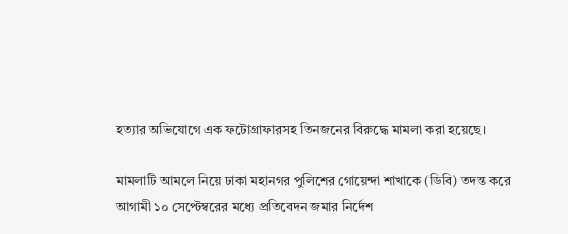হত্যার অভিযোগে এক ফটোগ্রাফারসহ তিনজনের বিরুদ্ধে মামলা করা হয়েছে।

মামলাটি আমলে নিয়ে ঢাকা মহানগর পুলিশের গোয়েন্দা শাখাকে (ডিবি) তদন্ত করে আগামী ১০ সেপ্টেম্বরের মধ্যে প্রতিবেদন জমার নির্দেশ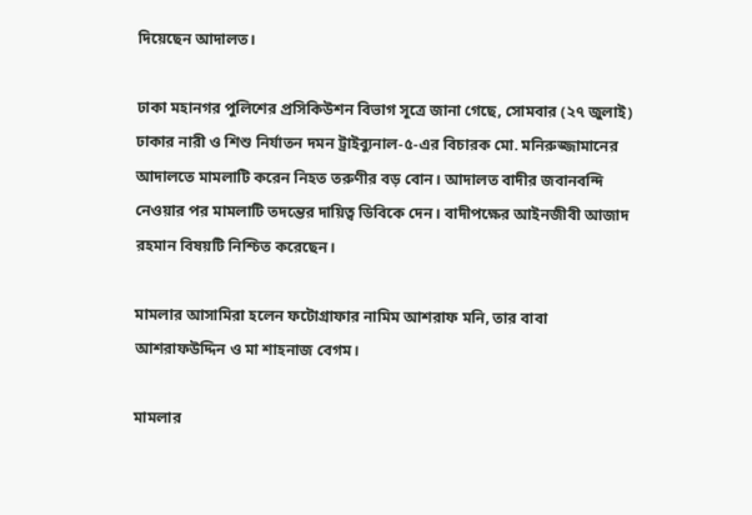দিয়েছেন আদালত।

ঢাকা মহানগর পুলিশের প্রসিকিউশন বিভাগ সূত্রে জানা গেছে, সোমবার (২৭ জুলাই) ঢাকার নারী ও শিশু নির্যাতন দমন ট্রাইব্যুনাল-৫-এর বিচারক মো. মনিরুজ্জামানের আদালতে মামলাটি করেন নিহত তরুণীর বড় বোন। আদালত বাদীর জবানবন্দি নেওয়ার পর মামলাটি তদন্তের দায়িত্ব ডিবিকে দেন। বাদীপক্ষের আইনজীবী আজাদ রহমান বিষয়টি নিশ্চিত করেছেন।

মামলার আসামিরা হলেন ফটোগ্রাফার নামিম আশরাফ মনি, তার বাবা আশরাফউদ্দিন ও মা শাহনাজ বেগম।

মামলার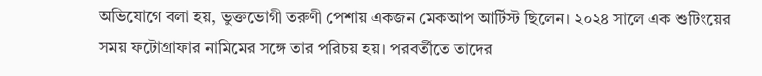অভিযোগে বলা হয়, ভুক্তভোগী তরুণী পেশায় একজন মেকআপ আর্টিস্ট ছিলেন। ২০২৪ সালে এক শুটিংয়ের সময় ফটোগ্রাফার নামিমের সঙ্গে তার পরিচয় হয়। পরবর্তীতে তাদের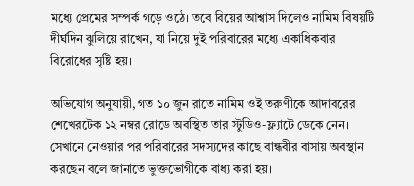মধ্যে প্রেমের সম্পর্ক গড়ে ওঠে। তবে বিয়ের আশ্বাস দিলেও নামিম বিষয়টি দীর্ঘদিন ঝুলিয়ে রাখেন, যা নিয়ে দুই পরিবারের মধ্যে একাধিকবার বিরোধের সৃষ্টি হয়।

অভিযোগ অনুযায়ী, গত ১০ জুন রাতে নামিম ওই তরুণীকে আদাবরের শেখেরটেক ১২ নম্বর রোডে অবস্থিত তার স্টুডিও-ফ্ল্যাটে ডেকে নেন। সেখানে নেওয়ার পর পরিবারের সদস্যদের কাছে বান্ধবীর বাসায় অবস্থান করছেন বলে জানাতে ভুক্তভোগীকে বাধ্য করা হয়।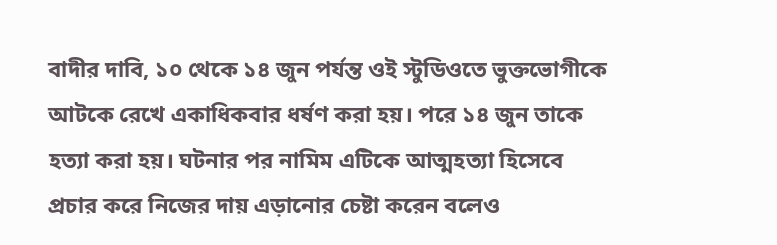বাদীর দাবি, ১০ থেকে ১৪ জুন পর্যন্ত ওই স্টুডিওতে ভুক্তভোগীকে আটকে রেখে একাধিকবার ধর্ষণ করা হয়। পরে ১৪ জুন তাকে হত্যা করা হয়। ঘটনার পর নামিম এটিকে আত্মহত্যা হিসেবে প্রচার করে নিজের দায় এড়ানোর চেষ্টা করেন বলেও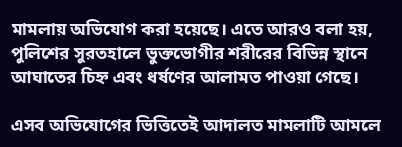মামলায় অভিযোগ করা হয়েছে। এতে আরও বলা হয়, পুলিশের সুরতহালে ভুক্তভোগীর শরীরের বিভিন্ন স্থানে আঘাতের চিহ্ন এবং ধর্ষণের আলামত পাওয়া গেছে।

এসব অভিযোগের ভিত্তিতেই আদালত মামলাটি আমলে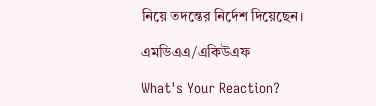নিয়ে তদন্তের নির্দেশ দিয়েছেন।

এমডিএএ/একিউএফ

What's Your Reaction?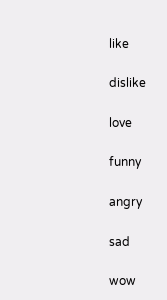like

dislike

love

funny

angry

sad

wow